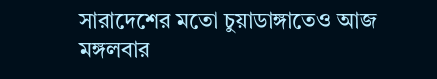সারাদেশের মতো চুয়াডাঙ্গাতেও আজ মঙ্গলবার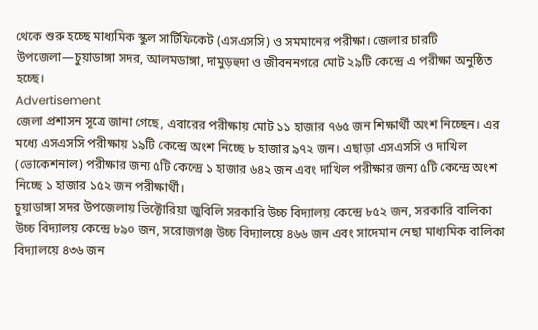থেকে শুরু হচ্ছে মাধ্যমিক স্কুল সার্টিফিকেট (এসএসসি) ও সমমানের পরীক্ষা। জেলার চারটি উপজেলা—চুয়াডাঙ্গা সদর, আলমডাঙ্গা, দামুড়হুদা ও জীবননগরে মোট ২৯টি কেন্দ্রে এ পরীক্ষা অনুষ্ঠিত হচ্ছে।
Advertisement
জেলা প্রশাসন সূত্রে জানা গেছে, এবারের পরীক্ষায় মোট ১১ হাজার ৭৬৫ জন শিক্ষার্থী অংশ নিচ্ছেন। এর মধ্যে এসএসসি পরীক্ষায় ১৯টি কেন্দ্রে অংশ নিচ্ছে ৮ হাজার ৯৭২ জন। এছাড়া এসএসসি ও দাখিল (ভোকেশনাল) পরীক্ষার জন্য ৫টি কেন্দ্রে ১ হাজার ৬৪২ জন এবং দাখিল পরীক্ষার জন্য ৫টি কেন্দ্রে অংশ নিচ্ছে ১ হাজার ১৫২ জন পরীক্ষার্থী।
চুয়াডাঙ্গা সদর উপজেলায় ভিক্টোরিয়া জুবিলি সরকারি উচ্চ বিদ্যালয় কেন্দ্রে ৮৫২ জন, সরকারি বালিকা উচ্চ বিদ্যালয় কেন্দ্রে ৮৯০ জন, সরোজগঞ্জ উচ্চ বিদ্যালয়ে ৪৬৬ জন এবং সাদেমান নেছা মাধ্যমিক বালিকা বিদ্যালয়ে ৪৩৬ জন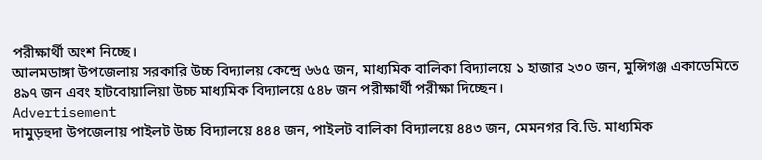পরীক্ষার্থী অংশ নিচ্ছে।
আলমডাঙ্গা উপজেলায় সরকারি উচ্চ বিদ্যালয় কেন্দ্রে ৬৬৫ জন, মাধ্যমিক বালিকা বিদ্যালয়ে ১ হাজার ২৩০ জন, মুন্সিগঞ্জ একাডেমিতে ৪৯৭ জন এবং হাটবোয়ালিয়া উচ্চ মাধ্যমিক বিদ্যালয়ে ৫৪৮ জন পরীক্ষার্থী পরীক্ষা দিচ্ছেন।
Advertisement
দামুড়হুদা উপজেলায় পাইলট উচ্চ বিদ্যালয়ে ৪৪৪ জন, পাইলট বালিকা বিদ্যালয়ে ৪৪৩ জন, মেমনগর বি.ডি. মাধ্যমিক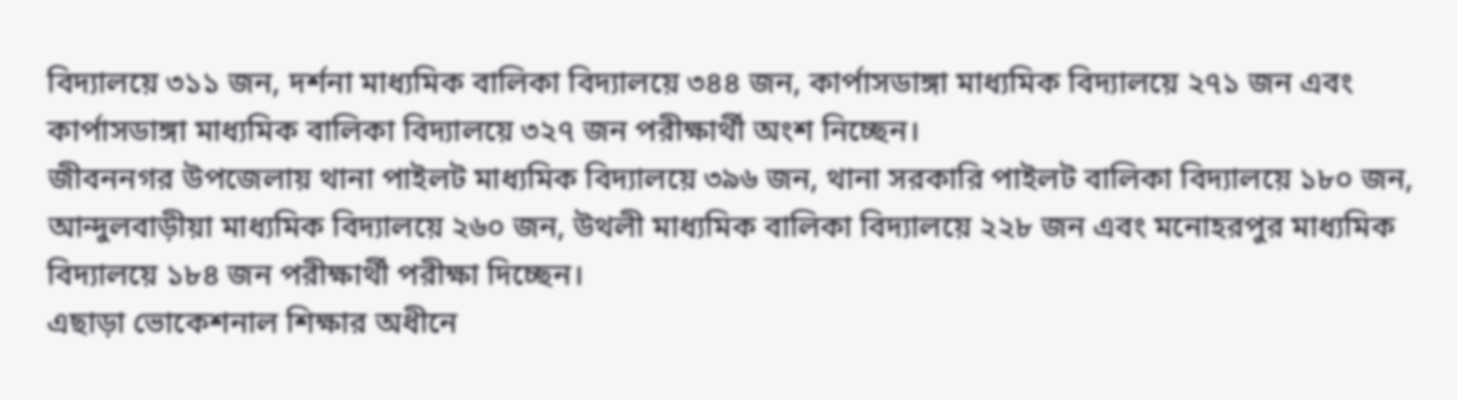বিদ্যালয়ে ৩১১ জন, দর্শনা মাধ্যমিক বালিকা বিদ্যালয়ে ৩৪৪ জন, কার্পাসডাঙ্গা মাধ্যমিক বিদ্যালয়ে ২৭১ জন এবং কার্পাসডাঙ্গা মাধ্যমিক বালিকা বিদ্যালয়ে ৩২৭ জন পরীক্ষার্থী অংশ নিচ্ছেন।
জীবননগর উপজেলায় থানা পাইলট মাধ্যমিক বিদ্যালয়ে ৩৯৬ জন, থানা সরকারি পাইলট বালিকা বিদ্যালয়ে ১৮০ জন, আন্দুলবাড়ীয়া মাধ্যমিক বিদ্যালয়ে ২৬০ জন, উথলী মাধ্যমিক বালিকা বিদ্যালয়ে ২২৮ জন এবং মনোহরপুর মাধ্যমিক বিদ্যালয়ে ১৮৪ জন পরীক্ষার্থী পরীক্ষা দিচ্ছেন।
এছাড়া ভোকেশনাল শিক্ষার অধীনে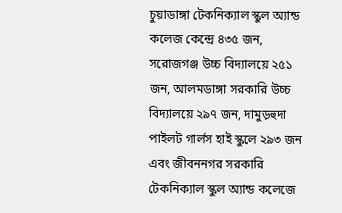চুয়াডাঙ্গা টেকনিক্যাল স্কুল অ্যান্ড কলেজ কেন্দ্রে ৪৩৫ জন, সরোজগঞ্জ উচ্চ বিদ্যালয়ে ২৫১ জন, আলমডাঙ্গা সরকারি উচ্চ বিদ্যালয়ে ২৯৭ জন, দামুড়হুদা পাইলট গার্লস হাই স্কুলে ২৯৩ জন এবং জীবননগর সরকারি টেকনিক্যাল স্কুল অ্যান্ড কলেজে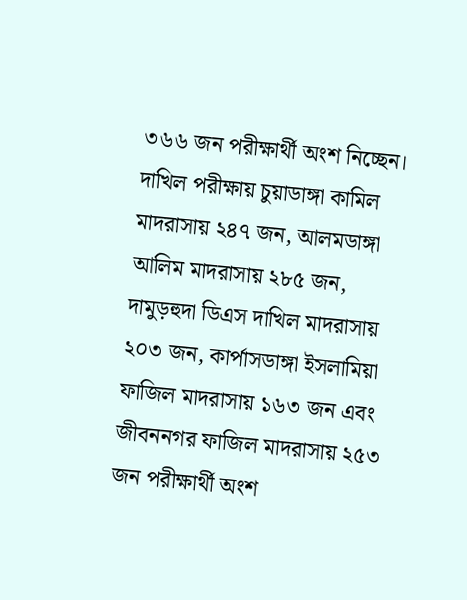৩৬৬ জন পরীক্ষার্থী অংশ নিচ্ছেন।
দাখিল পরীক্ষায় চুয়াডাঙ্গা কামিল মাদরাসায় ২৪৭ জন, আলমডাঙ্গা আলিম মাদরাসায় ২৮৫ জন, দামুড়হুদা ডিএস দাখিল মাদরাসায় ২০৩ জন, কার্পাসডাঙ্গা ইসলামিয়া ফাজিল মাদরাসায় ১৬৩ জন এবং জীবননগর ফাজিল মাদরাসায় ২৫৩ জন পরীক্ষার্থী অংশ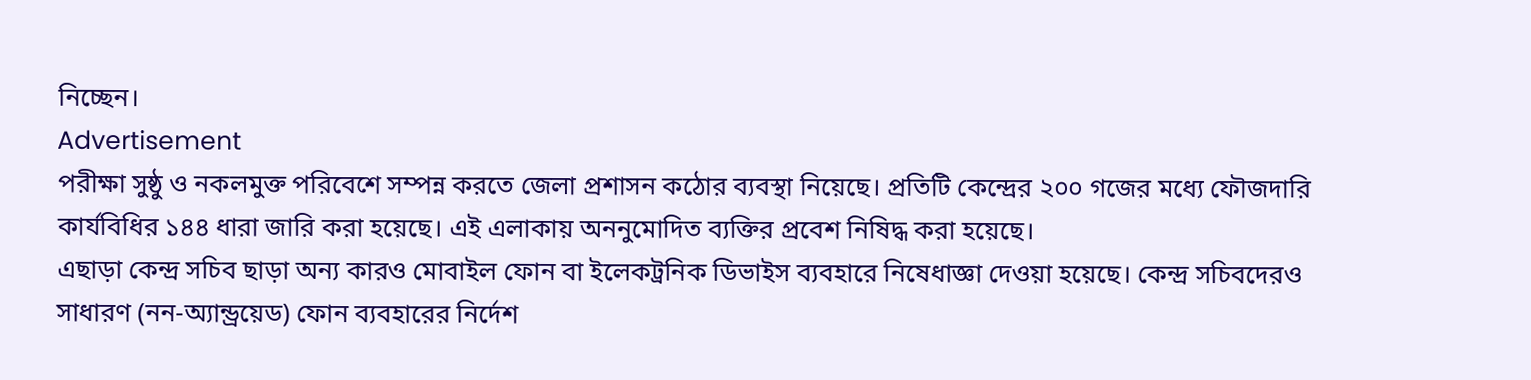নিচ্ছেন।
Advertisement
পরীক্ষা সুষ্ঠু ও নকলমুক্ত পরিবেশে সম্পন্ন করতে জেলা প্রশাসন কঠোর ব্যবস্থা নিয়েছে। প্রতিটি কেন্দ্রের ২০০ গজের মধ্যে ফৌজদারি কার্যবিধির ১৪৪ ধারা জারি করা হয়েছে। এই এলাকায় অননুমোদিত ব্যক্তির প্রবেশ নিষিদ্ধ করা হয়েছে।
এছাড়া কেন্দ্র সচিব ছাড়া অন্য কারও মোবাইল ফোন বা ইলেকট্রনিক ডিভাইস ব্যবহারে নিষেধাজ্ঞা দেওয়া হয়েছে। কেন্দ্র সচিবদেরও সাধারণ (নন-অ্যান্ড্রয়েড) ফোন ব্যবহারের নির্দেশ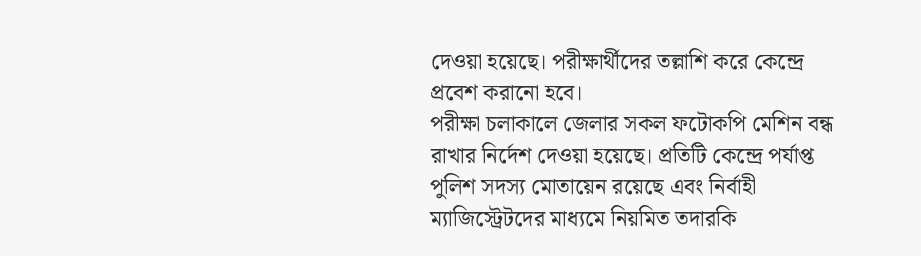দেওয়া হয়েছে। পরীক্ষার্থীদের তল্লাশি করে কেন্দ্রে প্রবেশ করানো হবে।
পরীক্ষা চলাকালে জেলার সকল ফটোকপি মেশিন বন্ধ রাখার নির্দেশ দেওয়া হয়েছে। প্রতিটি কেন্দ্রে পর্যাপ্ত পুলিশ সদস্য মোতায়েন রয়েছে এবং নির্বাহী ম্যাজিস্ট্রেটদের মাধ্যমে নিয়মিত তদারকি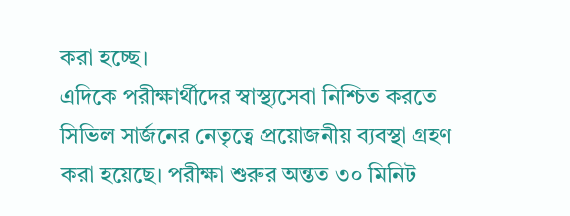করা হচ্ছে।
এদিকে পরীক্ষার্থীদের স্বাস্থ্যসেবা নিশ্চিত করতে সিভিল সার্জনের নেতৃত্বে প্রয়োজনীয় ব্যবস্থা গ্রহণ করা হয়েছে। পরীক্ষা শুরুর অন্তত ৩০ মিনিট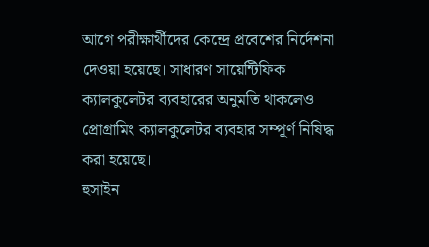আগে পরীক্ষার্থীদের কেন্দ্রে প্রবেশের নির্দেশনা দেওয়া হয়েছে। সাধারণ সায়েন্টিফিক ক্যালকুলেটর ব্যবহারের অনুমতি থাকলেও প্রোগ্রামিং ক্যালকুলেটর ব্যবহার সম্পূর্ণ নিষিদ্ধ করা হয়েছে।
হুসাইন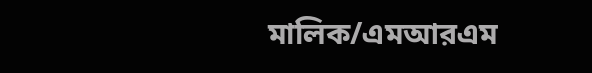মালিক/এমআরএম